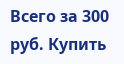Всего за 300 руб. Купить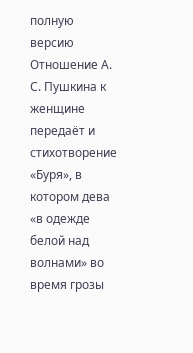полную версию
Отношение А. С. Пушкина к женщине передаёт и стихотворение «Буря», в котором дева «в одежде белой над волнами» во время грозы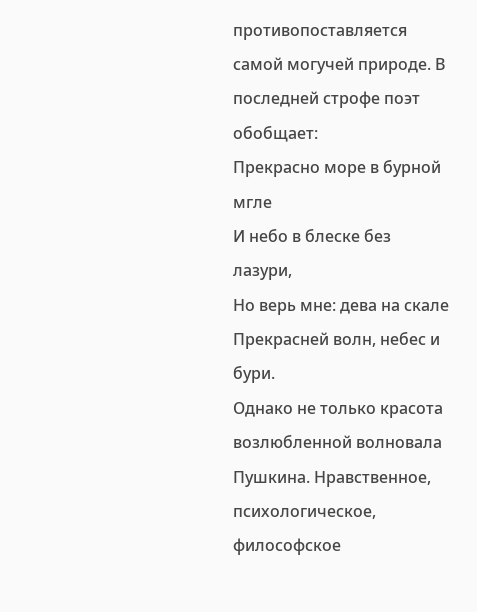противопоставляется самой могучей природе. В последней строфе поэт обобщает:
Прекрасно море в бурной мгле
И небо в блеске без лазури,
Но верь мне: дева на скале
Прекрасней волн, небес и бури.
Однако не только красота возлюбленной волновала Пушкина. Нравственное, психологическое, философское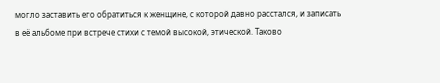могло заставить его обратиться к женщине, с которой давно расстался, и записать в её альбоме при встрече стихи с темой высокой, этической. Таково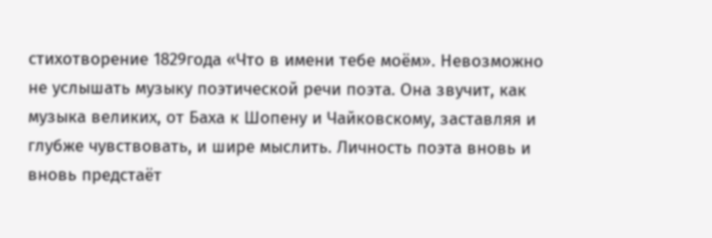стихотворение 1829года «Что в имени тебе моём». Невозможно не услышать музыку поэтической речи поэта. Она звучит, как музыка великих, от Баха к Шопену и Чайковскому, заставляя и глубже чувствовать, и шире мыслить. Личность поэта вновь и вновь предстаёт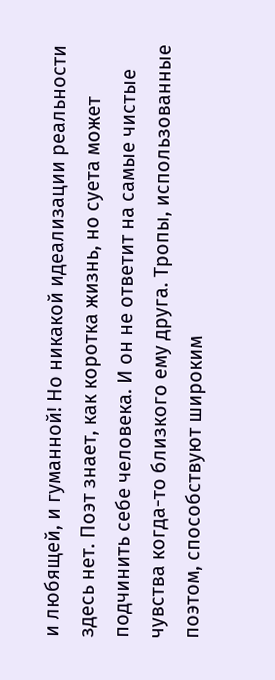и любящей, и гуманной! Но никакой идеализации реальности здесь нет. Поэт знает, как коротка жизнь, но суета может подчинить себе человека. И он не ответит на самые чистые чувства когда-то близкого ему друга. Тропы, использованные поэтом, способствуют широким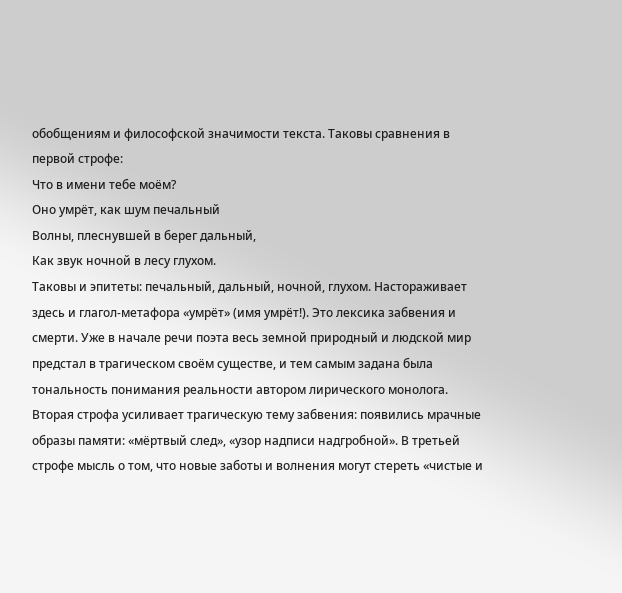обобщениям и философской значимости текста. Таковы сравнения в первой строфе:
Что в имени тебе моём?
Оно умрёт, как шум печальный
Волны, плеснувшей в берег дальный,
Как звук ночной в лесу глухом.
Таковы и эпитеты: печальный, дальный, ночной, глухом. Настораживает здесь и глагол-метафора «умрёт» (имя умрёт!). Это лексика забвения и смерти. Уже в начале речи поэта весь земной природный и людской мир предстал в трагическом своём существе, и тем самым задана была тональность понимания реальности автором лирического монолога.
Вторая строфа усиливает трагическую тему забвения: появились мрачные образы памяти: «мёртвый след», «узор надписи надгробной». В третьей строфе мысль о том, что новые заботы и волнения могут стереть «чистые и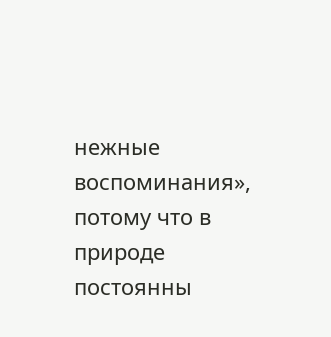нежные воспоминания», потому что в природе постоянны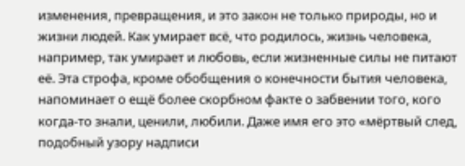изменения, превращения, и это закон не только природы, но и жизни людей. Как умирает всё, что родилось, жизнь человека, например, так умирает и любовь, если жизненные силы не питают её. Эта строфа, кроме обобщения о конечности бытия человека, напоминает о ещё более скорбном факте о забвении того, кого когда-то знали, ценили, любили. Даже имя его это «мёртвый след, подобный узору надписи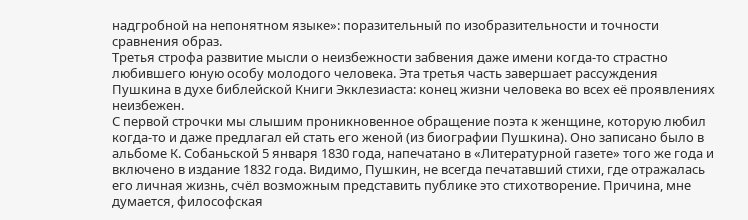надгробной на непонятном языке»: поразительный по изобразительности и точности сравнения образ.
Третья строфа развитие мысли о неизбежности забвения даже имени когда-то страстно любившего юную особу молодого человека. Эта третья часть завершает рассуждения Пушкина в духе библейской Книги Экклезиаста: конец жизни человека во всех её проявлениях неизбежен.
С первой строчки мы слышим проникновенное обращение поэта к женщине, которую любил когда-то и даже предлагал ей стать его женой (из биографии Пушкина). Оно записано было в альбоме К. Собаньской 5 января 1830 года, напечатано в «Литературной газете» того же года и включено в издание 1832 года. Видимо, Пушкин, не всегда печатавший стихи, где отражалась его личная жизнь, счёл возможным представить публике это стихотворение. Причина, мне думается, философская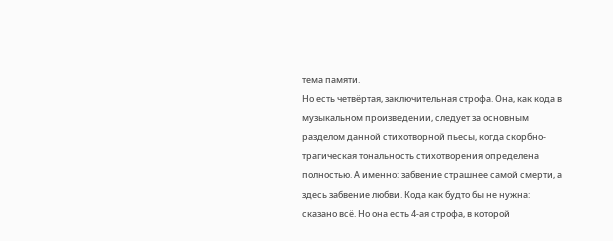тема памяти.
Но есть четвёртая, заключительная строфа. Она, как кода в музыкальном произведении, следует за основным разделом данной стихотворной пьесы, когда скорбно-трагическая тональность стихотворения определена полностью. А именно: забвение страшнее самой смерти, а здесь забвение любви. Кода как будто бы не нужна: сказано всё. Но она есть 4-ая строфа, в которой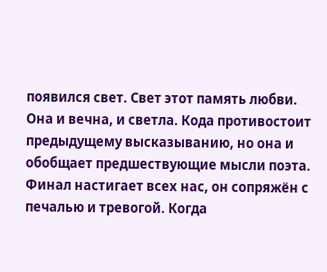появился свет. Свет этот память любви. Она и вечна, и светла. Кода противостоит предыдущему высказыванию, но она и обобщает предшествующие мысли поэта.
Финал настигает всех нас, он сопряжён с печалью и тревогой. Когда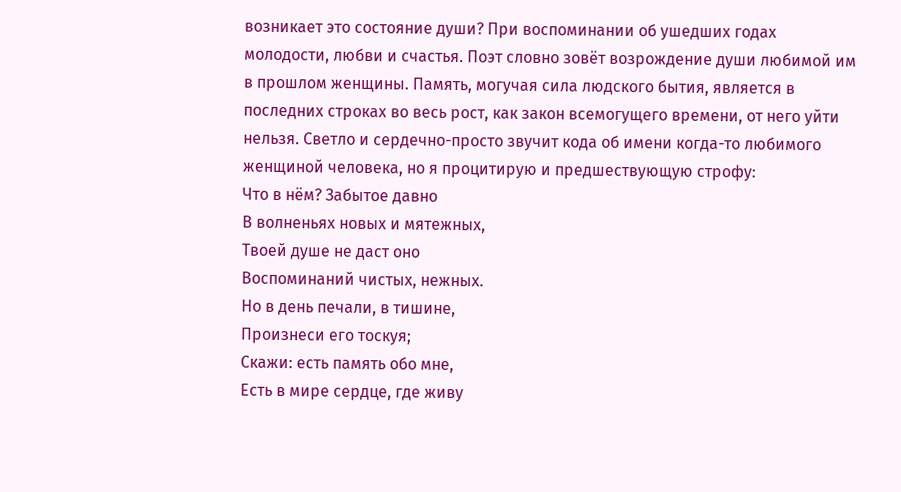возникает это состояние души? При воспоминании об ушедших годах молодости, любви и счастья. Поэт словно зовёт возрождение души любимой им в прошлом женщины. Память, могучая сила людского бытия, является в последних строках во весь рост, как закон всемогущего времени, от него уйти нельзя. Светло и сердечно-просто звучит кода об имени когда-то любимого женщиной человека, но я процитирую и предшествующую строфу:
Что в нём? Забытое давно
В волненьях новых и мятежных,
Твоей душе не даст оно
Воспоминаний чистых, нежных.
Но в день печали, в тишине,
Произнеси его тоскуя;
Скажи: есть память обо мне,
Есть в мире сердце, где живу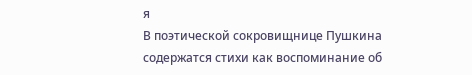я
В поэтической сокровищнице Пушкина содержатся стихи как воспоминание об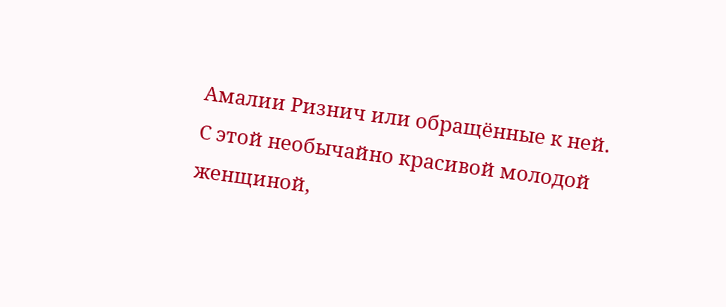Амалии Ризнич или обращённые к ней. С этой необычайно красивой молодой женщиной,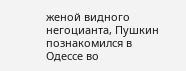женой видного негоцианта, Пушкин познакомился в Одессе во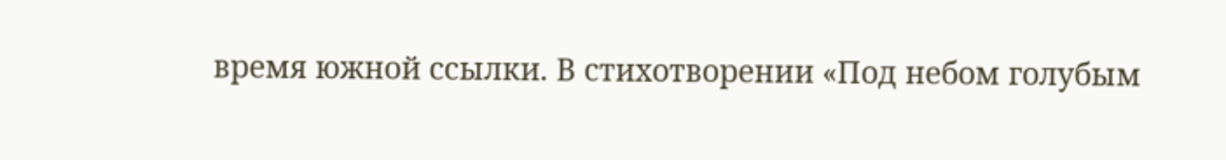время южной ссылки. В стихотворении «Под небом голубым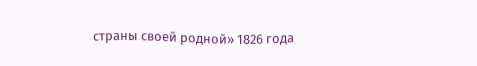страны своей родной» 1826 года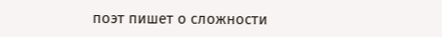поэт пишет о сложности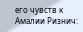его чувств к Амалии Ризнич: